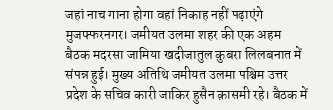जहां नाच गाना होगा वहां निकाह नहीं पढ़ाएंगे
मुजफ्फरनगर। जमीयत उलमा शहर की एक अहम बैठक मदरसा जामिया खदीजातुल कुबरा लिलबनात में संपन्न हुई। मुख्य अतिथि जमीयत उलमा पश्चिम उत्तर प्रदेश के सचिव कारी जाकिर हुसैन क़ासमी रहे। बैठक में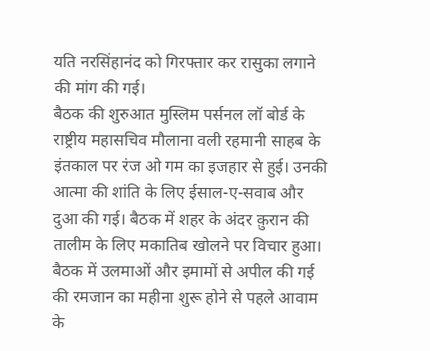यति नरसिंहानंद को गिरफ्तार कर रासुका लगाने की मांग की गई।
बैठक की शुरुआत मुस्लिम पर्सनल लॉ बोर्ड के राष्ट्रीय महासचिव मौलाना वली रहमानी साहब के इंतकाल पर रंज ओ गम का इजहार से हुई। उनकी आत्मा की शांति के लिए ईसाल-ए-सवाब और दुआ की गई। बैठक में शहर के अंदर क़ुरान की तालीम के लिए मकातिब खोलने पर विचार हुआ। बैठक में उलमाओं और इमामों से अपील की गई की रमजान का महीना शुरू होने से पहले आवाम के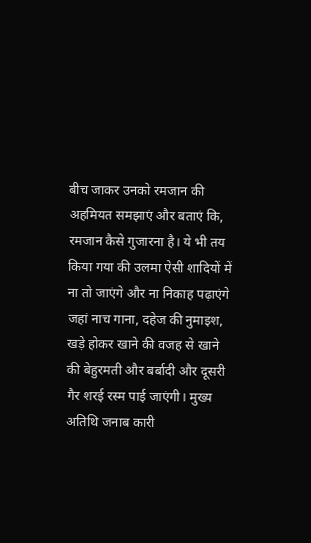बीच जाकर उनको रमजान की अहमियत समझाएं और बताएं कि, रमजान कैसे गुजारना है। ये भी तय किया गया की उलमा ऐसी शादियों में ना तो जाएंगे और ना निकाह पढ़ाएंगे जहां नाच गाना, दहेज की नुमाइश, खड़े होकर खाने की वजह से खाने की बेहुरमती और बर्बादी और दूसरी गैर शरई रस्म पाई जाएंगी। मुख्य अतिथि जनाब कारी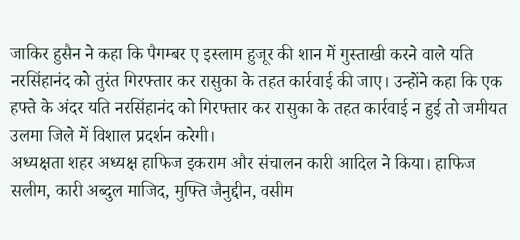जाकिर हुसैन ने कहा कि पैगम्बर ए इस्लाम हुजूर की शान में गुस्ताखी करने वाले यति नरसिंहानंद को तुरंत गिरफ्तार कर रासुका के तहत कार्रवाई की जाए। उन्होंने कहा कि एक हफ्ते के अंदर यति नरसिंहानंद को गिरफ्तार कर रासुका के तहत कार्रवाई न हुई तो जमीयत उलमा जिले में विशाल प्रदर्शन करेगी।
अध्यक्षता शहर अध्यक्ष हाफिज इकराम और संचालन कारी आदिल ने किया। हाफिज सलीम, कारी अब्दुल माजिद, मुफ्ति जैनुद्दीन, वसीम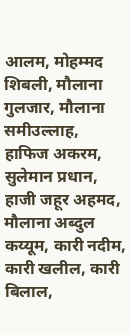आलम, मोहम्मद शिबली, मौलाना गुलजार, मौलाना समीउल्लाह, हाफिज अकरम, सुलेमान प्रधान, हाजी जहूर अहमद, मौलाना अब्दुल कय्यूम, कारी नदीम, कारी खलील, कारी बिलाल,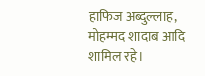हाफिज अब्दुल्लाह, मोहम्मद शादाब आदि शामिल रहे।